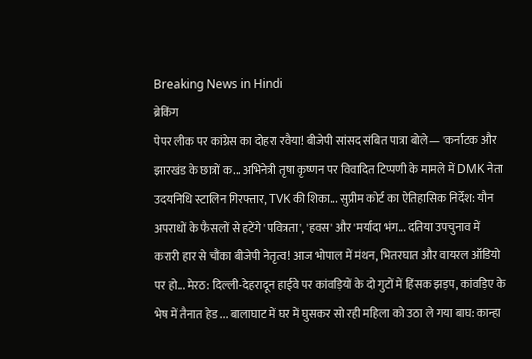Breaking News in Hindi
ब्रेकिंग
पेपर लीक पर कांग्रेस का दोहरा रवैया! बीजेपी सांसद संबित पात्रा बोले— 'कर्नाटक और झारखंड के छात्रों क... अभिनेत्री तृषा कृष्णन पर विवादित टिप्पणी के मामले में DMK नेता उदयनिधि स्टालिन गिरफ्तार, TVK की शिका... सुप्रीम कोर्ट का ऐतिहासिक निर्देश: यौन अपराधों के फैसलों से हटेंगे 'पवित्रता', 'हवस' और 'मर्यादा भंग... दतिया उपचुनाव में करारी हार से चौंका बीजेपी नेतृत्व! आज भोपाल में मंथन, भितरघात और वायरल ऑडियो पर हो... मेरठ: दिल्ली-देहरादून हाईवे पर कांवड़ियों के दो गुटों में हिंसक झड़प, कांवड़िए के भेष में तैनात हेड ... बालाघाट में घर में घुसकर सो रही महिला को उठा ले गया बाघ: कान्हा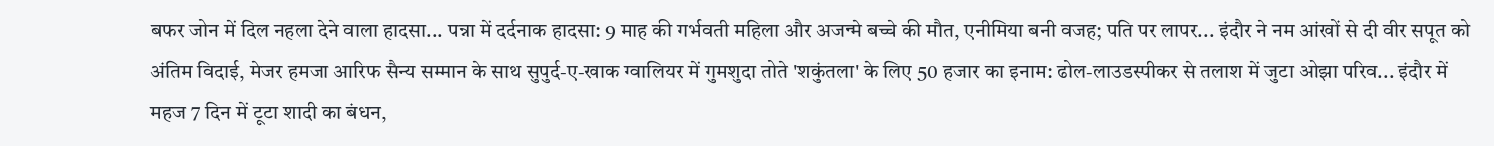बफर जोन में दिल नहला देने वाला हादसा... पन्ना में दर्दनाक हादसा: 9 माह की गर्भवती महिला और अजन्मे बच्चे की मौत, एनीमिया बनी वजह; पति पर लापर... इंदौर ने नम आंखों से दी वीर सपूत को अंतिम विदाई, मेजर हमजा आरिफ सैन्य सम्मान के साथ सुपुर्द-ए-खाक ग्वालियर में गुमशुदा तोते 'शकुंतला' के लिए 50 हजार का इनाम: ढोल-लाउडस्पीकर से तलाश में जुटा ओझा परिव... इंदौर में महज 7 दिन में टूटा शादी का बंधन,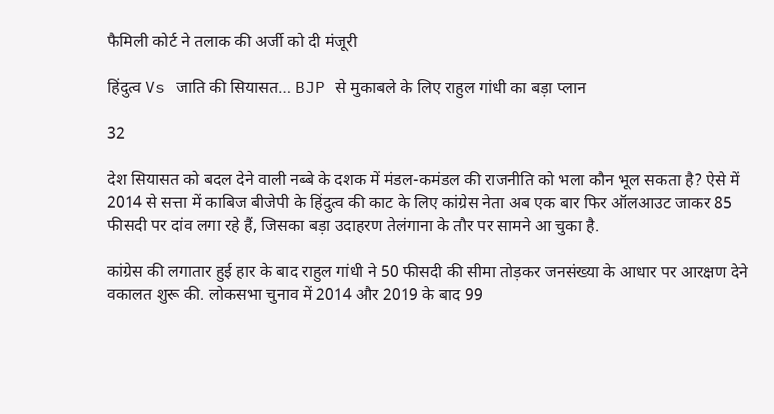फैमिली कोर्ट ने तलाक की अर्जी को दी मंजूरी

हिंदुत्व Vs जाति की सियासत… BJP से मुकाबले के लिए राहुल गांधी का बड़ा प्लान

32

देश सियासत को बदल देने वाली नब्बे के दशक में मंडल-कमंडल की राजनीति को भला कौन भूल सकता है? ऐसे में 2014 से सत्ता में काबिज बीजेपी के हिंदुत्व की काट के लिए कांग्रेस नेता अब एक बार फिर ऑलआउट जाकर 85 फीसदी पर दांव लगा रहे हैं, जिसका बड़ा उदाहरण तेलंगाना के तौर पर सामने आ चुका है.

कांग्रेस की लगातार हुई हार के बाद राहुल गांधी ने 50 फीसदी की सीमा तोड़कर जनसंख्या के आधार पर आरक्षण देने वकालत शुरू की. लोकसभा चुनाव में 2014 और 2019 के बाद 99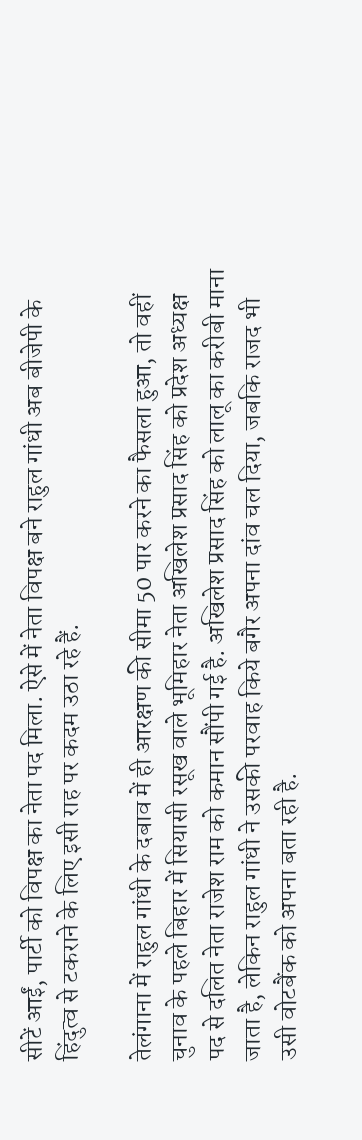सीटें आईं, पार्टी को विपक्ष का नेता पद मिला. ऐसे में नेता विपक्ष बने राहुल गांधी अब बीजेपी के हिंदुत्व से टकराने के लिए इसी राह पर कदम उठा रहे हैं.

तेलंगाना में राहुल गांधी के दबाव में ही आरक्षण की सीमा 50 पार करने का फैसला हुआ, तो वहीं चुनाव के पहले बिहार में सियासी रसूख वाले भूमिहार नेता अखिलेश प्रसाद सिंह को प्रदेश अध्यक्ष पद से दलित नेता राजेश राम को कमान सौंपी गई है. अखिलेश प्रसाद सिंह को लालू का करीबी माना जाता है, लेकिन राहुल गांधी ने उसकी परवाह किये बगैर अपना दांव चल दिया, जबकि राजद भी उसी वोटबैंक को अपना बता रही है.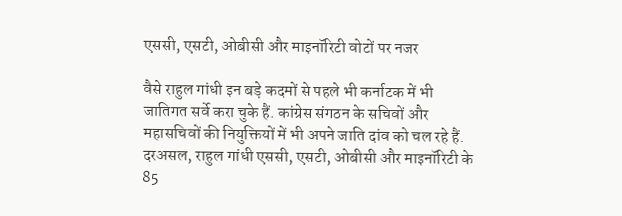एससी, एसटी, ओबीसी और माइनॉरिटी वोटों पर नजर

वैसे राहुल गांधी इन बड़े कदमों से पहले भी कर्नाटक में भी जातिगत सर्वे करा चुके हैं. कांग्रेस संगठन के सचिवों और महासचिवों की नियुक्तियों में भी अपने जाति दांव को चल रहे हैं. दरअसल, राहुल गांधी एससी, एसटी, ओबीसी और माइनॉरिटी के 85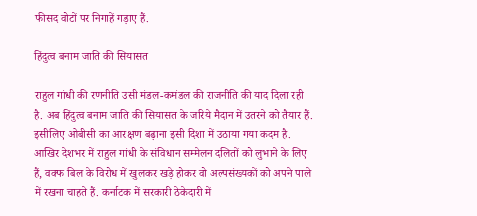फीसद वोटों पर निगाहें गड़ाए हैं.

हिंदुत्व बनाम जाति की सियासत

राहुल गांधी की रणनीति उसी मंडल-कमंडल की राजनीति की याद दिला रही है. अब हिंदुत्व बनाम जाति की सियासत के जरिये मैदान में उतरने को तैयार हैं. इसीलिए ओबीसी का आरक्षण बढ़ाना इसी दिशा में उठाया गया कदम है. आखिर देशभर में राहुल गांधी के संविधान सम्मेलन दलितों को लुभाने के लिए हैं, वक्फ बिल के विरोध में खुलकर खड़े होकर वो अल्पसंख्यकों को अपने पाले में रखना चाहते हैं. कर्नाटक में सरकारी ठेकेदारी में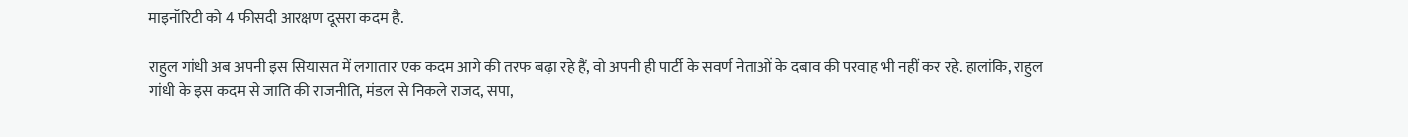माइनॉरिटी को 4 फीसदी आरक्षण दूसरा कदम है.

राहुल गांधी अब अपनी इस सियासत में लगातार एक कदम आगे की तरफ बढ़ा रहे हैं, वो अपनी ही पार्टी के सवर्ण नेताओं के दबाव की परवाह भी नहीं कर रहे. हालांकि, राहुल गांधी के इस कदम से जाति की राजनीति, मंडल से निकले राजद, सपा,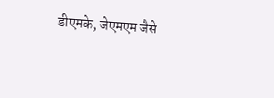डीएमके, जेएमएम जैसे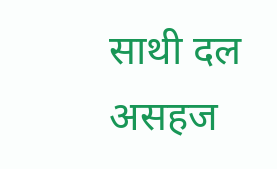साथी दल असहज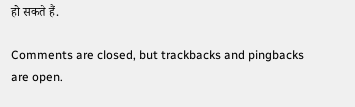हो सकते हैं.

Comments are closed, but trackbacks and pingbacks are open.